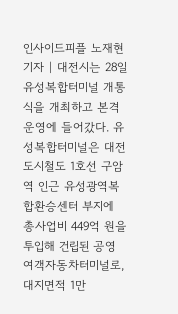인사이드피플 노재현 기자 | 대전시는 28일 유성복합터미널 개통식을 개최하고 본격 운영에 들어갔다. 유성복합터미널은 대전 도시철도 1호선 구암역 인근 유성광역복합환승센터 부지에 총사업비 449억 원을 투입해 건립된 공영 여객자동차터미널로, 대지면적 1만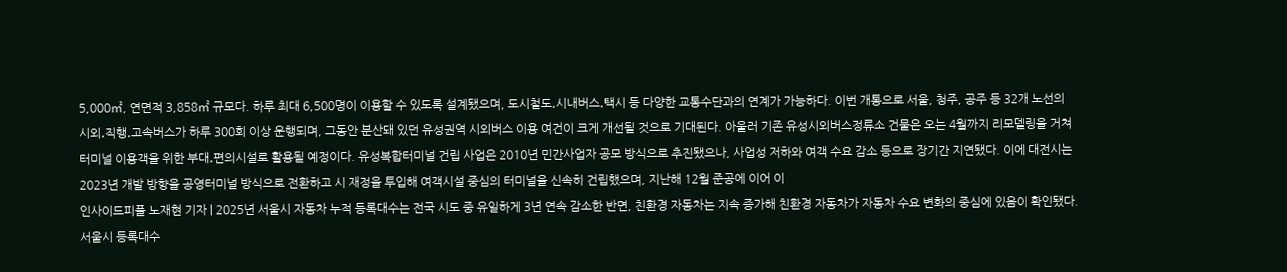5,000㎡, 연면적 3,858㎡ 규모다. 하루 최대 6,500명이 이용할 수 있도록 설계됐으며, 도시철도․시내버스․택시 등 다양한 교통수단과의 연계가 가능하다. 이번 개통으로 서울, 청주, 공주 등 32개 노선의 시외․직행․고속버스가 하루 300회 이상 운행되며, 그동안 분산돼 있던 유성권역 시외버스 이용 여건이 크게 개선될 것으로 기대된다. 아울러 기존 유성시외버스정류소 건물은 오는 4월까지 리모델링을 거쳐 터미널 이용객을 위한 부대․편의시설로 활용될 예정이다. 유성복합터미널 건립 사업은 2010년 민간사업자 공모 방식으로 추진됐으나, 사업성 저하와 여객 수요 감소 등으로 장기간 지연됐다. 이에 대전시는 2023년 개발 방향을 공영터미널 방식으로 전환하고 시 재정을 투입해 여객시설 중심의 터미널을 신속히 건립했으며, 지난해 12월 준공에 이어 이
인사이드피플 노재현 기자 | 2025년 서울시 자동차 누적 등록대수는 전국 시도 중 유일하게 3년 연속 감소한 반면, 친환경 자동차는 지속 증가해 친환경 자동차가 자동차 수요 변화의 중심에 있음이 확인됐다. 서울시 등록대수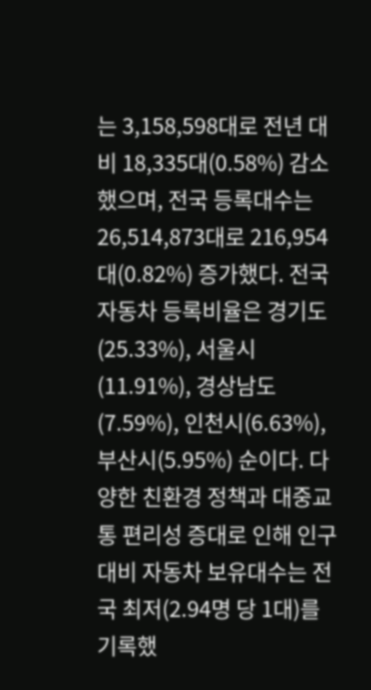는 3,158,598대로 전년 대비 18,335대(0.58%) 감소했으며, 전국 등록대수는 26,514,873대로 216,954대(0.82%) 증가했다. 전국 자동차 등록비율은 경기도(25.33%), 서울시(11.91%), 경상남도(7.59%), 인천시(6.63%), 부산시(5.95%) 순이다. 다양한 친환경 정책과 대중교통 편리성 증대로 인해 인구 대비 자동차 보유대수는 전국 최저(2.94명 당 1대)를 기록했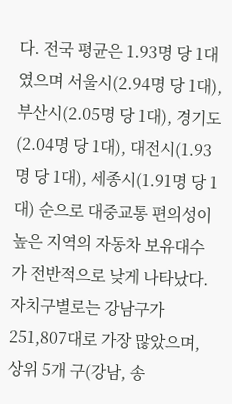다. 전국 평균은 1.93명 당 1대였으며 서울시(2.94명 당 1대), 부산시(2.05명 당 1대), 경기도(2.04명 당 1대), 대전시(1.93명 당 1대), 세종시(1.91명 당 1대) 순으로 대중교통 편의성이 높은 지역의 자동차 보유대수가 전반적으로 낮게 나타났다. 자치구별로는 강남구가 251,807대로 가장 많았으며, 상위 5개 구(강남, 송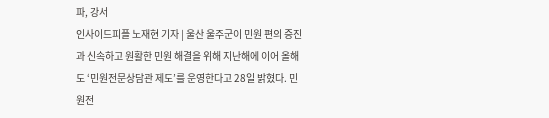파, 강서
인사이드피플 노재현 기자 | 울산 울주군이 민원 편의 증진과 신속하고 원활한 민원 해결을 위해 지난해에 이어 올해도 ‘민원전문상담관 제도’를 운영한다고 28일 밝혔다. 민원전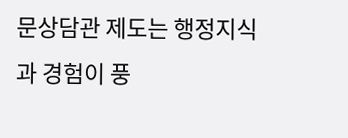문상담관 제도는 행정지식과 경험이 풍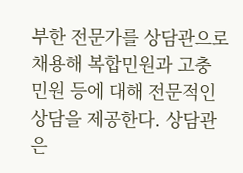부한 전문가를 상담관으로 채용해 복합민원과 고충 민원 등에 대해 전문적인 상담을 제공한다. 상담관은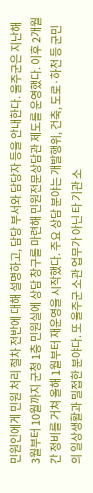민원인에게 민원 처리 절차 전반에 대해 설명하고, 담당 부서와 담당자 등을 안내한다. 울주군은 지난해 3월부터 10월까지 군청 1층 민원실에 상담 창구를 마련해 민원전문상담관 제도를 운영했다. 이후 2개월간 정비를 거쳐 올해 1월부터 재운영을 시작했다. 주요 상담 분야는 개발행위, 건축, 도로·하천 등 군민의 일상생활과 밀접한 분야다. 또 울주군 소관 업무가 아닌 타 기관 소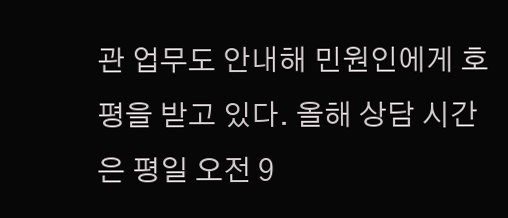관 업무도 안내해 민원인에게 호평을 받고 있다. 올해 상담 시간은 평일 오전 9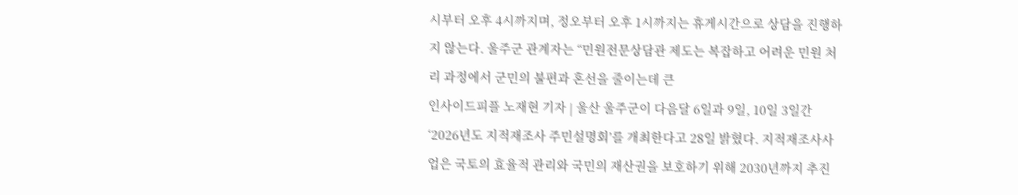시부터 오후 4시까지며, 정오부터 오후 1시까지는 휴게시간으로 상담을 진행하지 않는다. 울주군 관계자는 “민원전문상담관 제도는 복잡하고 어려운 민원 처리 과정에서 군민의 불편과 혼선을 줄이는데 큰
인사이드피플 노재현 기자 | 울산 울주군이 다음달 6일과 9일, 10일 3일간 ‘2026년도 지적재조사 주민설명회’를 개최한다고 28일 밝혔다. 지적재조사사업은 국토의 효율적 관리와 국민의 재산권을 보호하기 위해 2030년까지 추진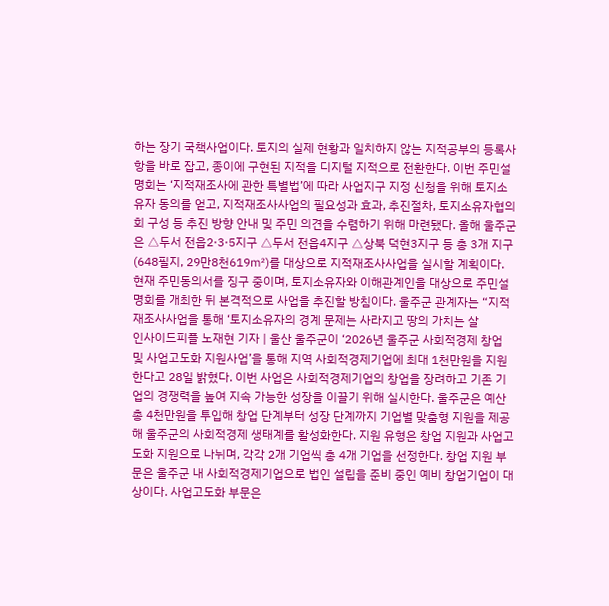하는 장기 국책사업이다. 토지의 실제 현황과 일치하지 않는 지적공부의 등록사항을 바로 잡고, 종이에 구현된 지적을 디지털 지적으로 전환한다. 이번 주민설명회는 ‘지적재조사에 관한 특별법’에 따라 사업지구 지정 신청을 위해 토지소유자 동의를 얻고, 지적재조사사업의 필요성과 효과, 추진절차, 토지소유자협의회 구성 등 추진 방향 안내 및 주민 의견을 수렴하기 위해 마련됐다. 올해 울주군은 △두서 전읍2·3·5지구 △두서 전읍4지구 △상북 덕현3지구 등 총 3개 지구(648필지, 29만8천619㎡)를 대상으로 지적재조사사업을 실시할 계획이다. 현재 주민동의서를 징구 중이며, 토지소유자와 이해관계인을 대상으로 주민설명회를 개최한 뒤 본격적으로 사업을 추진할 방침이다. 울주군 관계자는 “지적재조사사업을 통해 ‘토지소유자의 경계 문제는 사라지고 땅의 가치는 살
인사이드피플 노재현 기자 | 울산 울주군이 ‘2026년 울주군 사회적경제 창업 및 사업고도화 지원사업’을 통해 지역 사회적경제기업에 최대 1천만원을 지원한다고 28일 밝혔다. 이번 사업은 사회적경제기업의 창업을 장려하고 기존 기업의 경쟁력을 높여 지속 가능한 성장을 이끌기 위해 실시한다. 울주군은 예산 총 4천만원을 투입해 창업 단계부터 성장 단계까지 기업별 맞춤형 지원을 제공해 울주군의 사회적경제 생태계를 활성화한다. 지원 유형은 창업 지원과 사업고도화 지원으로 나뉘며, 각각 2개 기업씩 총 4개 기업을 선정한다. 창업 지원 부문은 울주군 내 사회적경제기업으로 법인 설립을 준비 중인 예비 창업기업이 대상이다. 사업고도화 부문은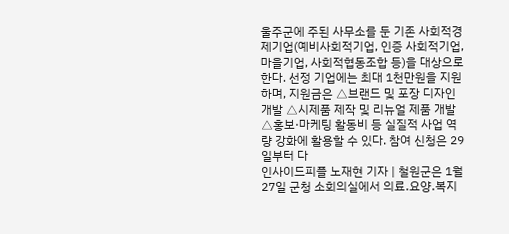울주군에 주된 사무소를 둔 기존 사회적경제기업(예비사회적기업, 인증 사회적기업, 마을기업, 사회적협동조합 등)을 대상으로 한다. 선정 기업에는 최대 1천만원을 지원하며, 지원금은 △브랜드 및 포장 디자인 개발 △시제품 제작 및 리뉴얼 제품 개발 △홍보·마케팅 활동비 등 실질적 사업 역량 강화에 활용할 수 있다. 참여 신청은 29일부터 다
인사이드피플 노재현 기자 | 철원군은 1월 27일 군청 소회의실에서 의료․요양․복지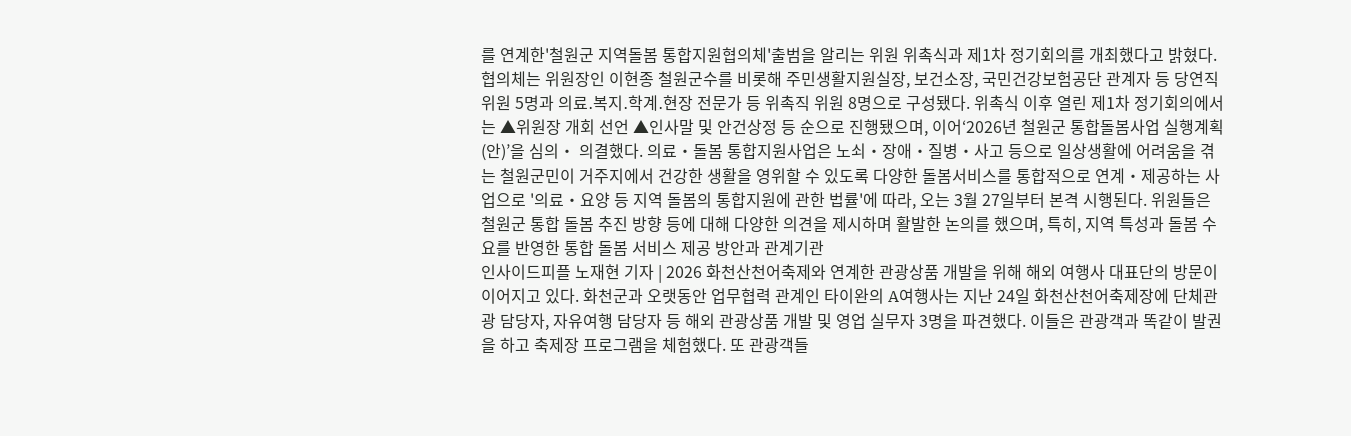를 연계한'철원군 지역돌봄 통합지원협의체'출범을 알리는 위원 위촉식과 제1차 정기회의를 개최했다고 밝혔다. 협의체는 위원장인 이현종 철원군수를 비롯해 주민생활지원실장, 보건소장, 국민건강보험공단 관계자 등 당연직 위원 5명과 의료․복지․학계․현장 전문가 등 위촉직 위원 8명으로 구성됐다. 위촉식 이후 열린 제1차 정기회의에서는 ▲위원장 개회 선언 ▲인사말 및 안건상정 등 순으로 진행됐으며, 이어‘2026년 철원군 통합돌봄사업 실행계획(안)’을 심의‧ 의결했다. 의료‧돌봄 통합지원사업은 노쇠‧장애‧질병‧사고 등으로 일상생활에 어려움을 겪는 철원군민이 거주지에서 건강한 생활을 영위할 수 있도록 다양한 돌봄서비스를 통합적으로 연계‧제공하는 사업으로 '의료‧요양 등 지역 돌봄의 통합지원에 관한 법률'에 따라, 오는 3월 27일부터 본격 시행된다. 위원들은 철원군 통합 돌봄 추진 방향 등에 대해 다양한 의견을 제시하며 활발한 논의를 했으며, 특히, 지역 특성과 돌봄 수요를 반영한 통합 돌봄 서비스 제공 방안과 관계기관
인사이드피플 노재현 기자 | 2026 화천산천어축제와 연계한 관광상품 개발을 위해 해외 여행사 대표단의 방문이 이어지고 있다. 화천군과 오랫동안 업무협력 관계인 타이완의 A여행사는 지난 24일 화천산천어축제장에 단체관광 담당자, 자유여행 담당자 등 해외 관광상품 개발 및 영업 실무자 3명을 파견했다. 이들은 관광객과 똑같이 발권을 하고 축제장 프로그램을 체험했다. 또 관광객들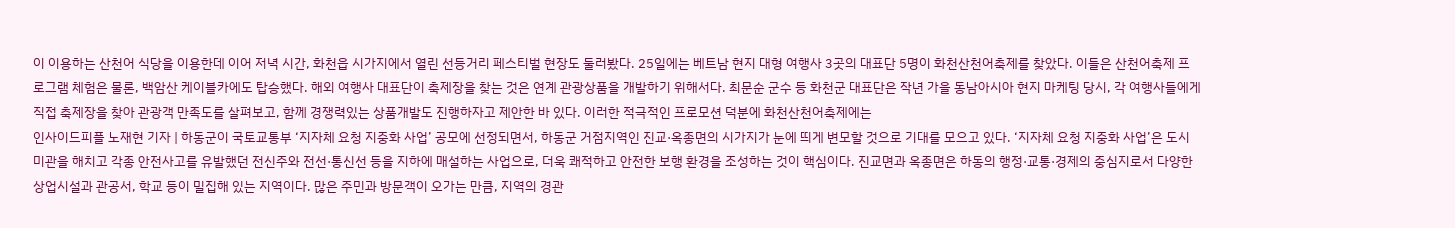이 이용하는 산천어 식당을 이용한데 이어 저녁 시간, 화천읍 시가지에서 열린 선등거리 페스티벌 현장도 둘러봤다. 25일에는 베트남 현지 대형 여행사 3곳의 대표단 5명이 화천산천어축제를 찾았다. 이들은 산천어축제 프로그램 체험은 물론, 백암산 케이블카에도 탑승했다. 해외 여행사 대표단이 축제장을 찾는 것은 연계 관광상품을 개발하기 위해서다. 최문순 군수 등 화천군 대표단은 작년 가을 동남아시아 현지 마케팅 당시, 각 여행사들에게 직접 축제장을 찾아 관광객 만족도를 살펴보고, 함께 경쟁력있는 상품개발도 진행하자고 제안한 바 있다. 이러한 적극적인 프로모션 덕분에 화천산천어축제에는
인사이드피플 노재현 기자 | 하동군이 국토교통부 ‘지자체 요청 지중화 사업’ 공모에 선정되면서, 하동군 거점지역인 진교·옥종면의 시가지가 눈에 띄게 변모할 것으로 기대를 모으고 있다. ‘지자체 요청 지중화 사업’은 도시 미관을 해치고 각종 안전사고를 유발했던 전신주와 전선·통신선 등을 지하에 매설하는 사업으로, 더욱 쾌적하고 안전한 보행 환경을 조성하는 것이 핵심이다. 진교면과 옥종면은 하동의 행정·교통·경제의 중심지로서 다양한 상업시설과 관공서, 학교 등이 밀집해 있는 지역이다. 많은 주민과 방문객이 오가는 만큼, 지역의 경관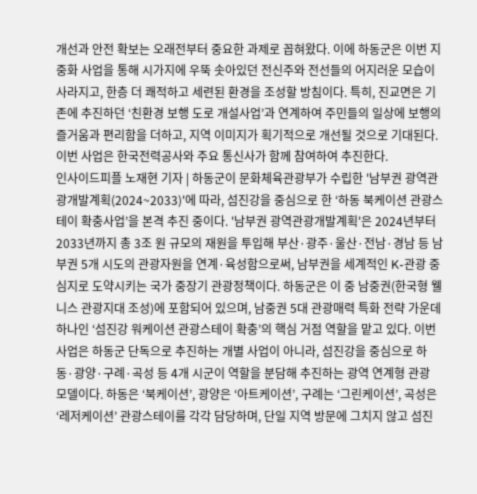개선과 안전 확보는 오래전부터 중요한 과제로 꼽혀왔다. 이에 하동군은 이번 지중화 사업을 통해 시가지에 우뚝 솟아있던 전신주와 전선들의 어지러운 모습이 사라지고, 한층 더 쾌적하고 세련된 환경을 조성할 방침이다. 특히, 진교면은 기존에 추진하던 ‘친환경 보행 도로 개설사업’과 연계하여 주민들의 일상에 보행의 즐거움과 편리함을 더하고, 지역 이미지가 획기적으로 개선될 것으로 기대된다. 이번 사업은 한국전력공사와 주요 통신사가 함께 참여하여 추진한다.
인사이드피플 노재현 기자 | 하동군이 문화체육관광부가 수립한 '남부권 광역관광개발계획(2024~2033)'에 따라, 섬진강을 중심으로 한 ‘하동 북케이션 관광스테이 확충사업’을 본격 추진 중이다. '남부권 광역관광개발계획'은 2024년부터 2033년까지 총 3조 원 규모의 재원을 투입해 부산·광주·울산·전남·경남 등 남부권 5개 시도의 관광자원을 연계·육성함으로써, 남부권을 세계적인 K-관광 중심지로 도약시키는 국가 중장기 관광정책이다. 하동군은 이 중 남중권(한국형 웰니스 관광지대 조성)에 포함되어 있으며, 남중권 5대 관광매력 특화 전략 가운데 하나인 ‘섬진강 워케이션 관광스테이 확충’의 핵심 거점 역할을 맡고 있다. 이번 사업은 하동군 단독으로 추진하는 개별 사업이 아니라, 섬진강을 중심으로 하동·광양·구례·곡성 등 4개 시군이 역할을 분담해 추진하는 광역 연계형 관광 모델이다. 하동은 ‘북케이션’, 광양은 ‘아트케이션’, 구례는 ‘그린케이션’, 곡성은 ‘레저케이션’ 관광스테이를 각각 담당하며, 단일 지역 방문에 그치지 않고 섬진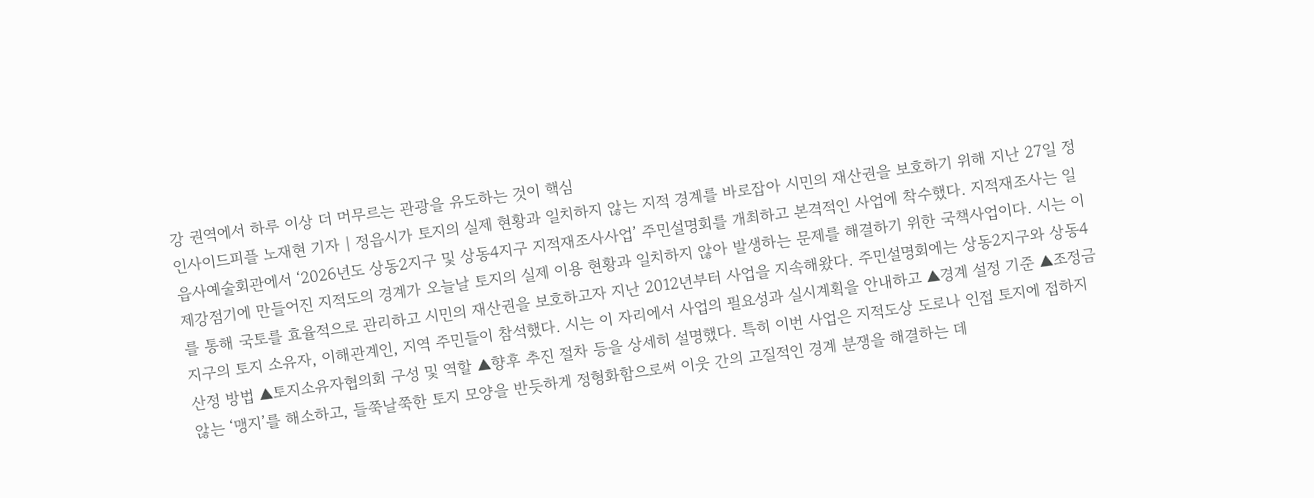강 권역에서 하루 이상 더 머무르는 관광을 유도하는 것이 핵심
인사이드피플 노재현 기자 | 정읍시가 토지의 실제 현황과 일치하지 않는 지적 경계를 바로잡아 시민의 재산권을 보호하기 위해 지난 27일 정읍사예술회관에서 ‘2026년도 상동2지구 및 상동4지구 지적재조사사업’ 주민설명회를 개최하고 본격적인 사업에 착수했다. 지적재조사는 일제강점기에 만들어진 지적도의 경계가 오늘날 토지의 실제 이용 현황과 일치하지 않아 발생하는 문제를 해결하기 위한 국책사업이다. 시는 이를 통해 국토를 효율적으로 관리하고 시민의 재산권을 보호하고자 지난 2012년부터 사업을 지속해왔다. 주민설명회에는 상동2지구와 상동4지구의 토지 소유자, 이해관계인, 지역 주민들이 참석했다. 시는 이 자리에서 사업의 필요성과 실시계획을 안내하고 ▲경계 설정 기준 ▲조정금 산정 방법 ▲토지소유자협의회 구성 및 역할 ▲향후 추진 절차 등을 상세히 설명했다. 특히 이번 사업은 지적도상 도로나 인접 토지에 접하지 않는 ‘맹지’를 해소하고, 들쭉날쭉한 토지 모양을 반듯하게 정형화함으로써 이웃 간의 고질적인 경계 분쟁을 해결하는 데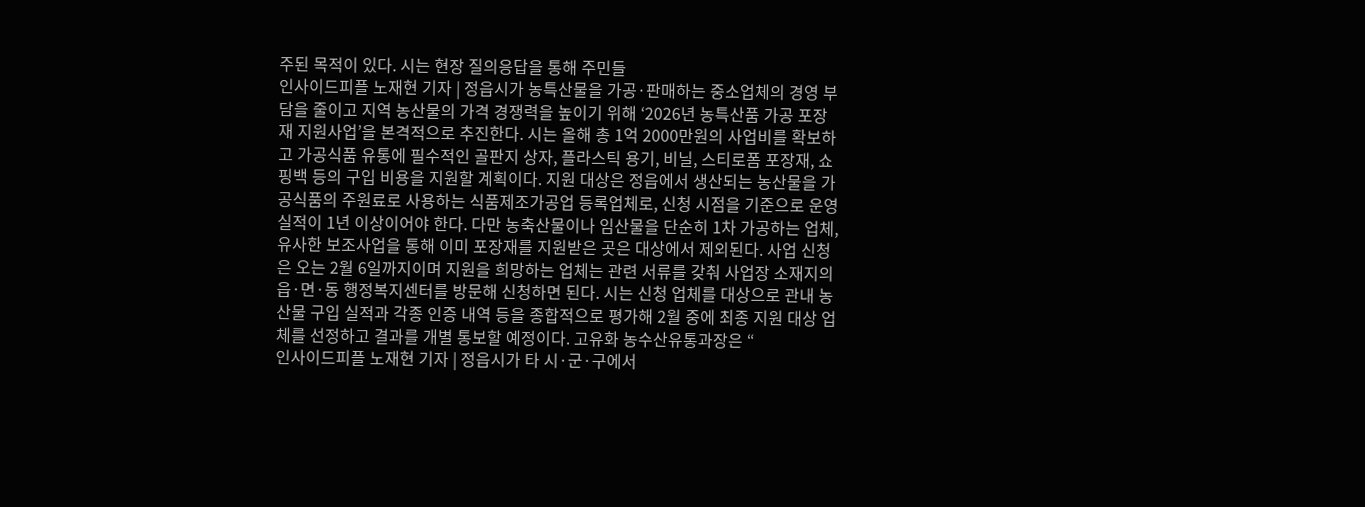주된 목적이 있다. 시는 현장 질의응답을 통해 주민들
인사이드피플 노재현 기자 | 정읍시가 농특산물을 가공·판매하는 중소업체의 경영 부담을 줄이고 지역 농산물의 가격 경쟁력을 높이기 위해 ‘2026년 농특산품 가공 포장재 지원사업’을 본격적으로 추진한다. 시는 올해 총 1억 2000만원의 사업비를 확보하고 가공식품 유통에 필수적인 골판지 상자, 플라스틱 용기, 비닐, 스티로폼 포장재, 쇼핑백 등의 구입 비용을 지원할 계획이다. 지원 대상은 정읍에서 생산되는 농산물을 가공식품의 주원료로 사용하는 식품제조가공업 등록업체로, 신청 시점을 기준으로 운영 실적이 1년 이상이어야 한다. 다만 농축산물이나 임산물을 단순히 1차 가공하는 업체, 유사한 보조사업을 통해 이미 포장재를 지원받은 곳은 대상에서 제외된다. 사업 신청은 오는 2월 6일까지이며 지원을 희망하는 업체는 관련 서류를 갖춰 사업장 소재지의 읍·면·동 행정복지센터를 방문해 신청하면 된다. 시는 신청 업체를 대상으로 관내 농산물 구입 실적과 각종 인증 내역 등을 종합적으로 평가해 2월 중에 최종 지원 대상 업체를 선정하고 결과를 개별 통보할 예정이다. 고유화 농수산유통과장은 “
인사이드피플 노재현 기자 | 정읍시가 타 시·군·구에서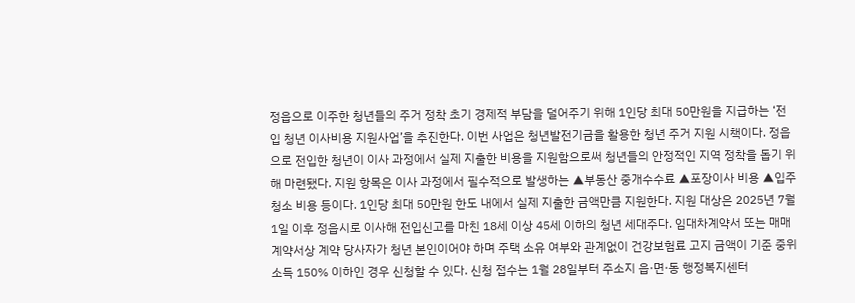정읍으로 이주한 청년들의 주거 정착 초기 경제적 부담을 덜어주기 위해 1인당 최대 50만원을 지급하는 ‘전입 청년 이사비용 지원사업’을 추진한다. 이번 사업은 청년발전기금을 활용한 청년 주거 지원 시책이다. 정읍으로 전입한 청년이 이사 과정에서 실제 지출한 비용을 지원함으로써 청년들의 안정적인 지역 정착을 돕기 위해 마련됐다. 지원 항목은 이사 과정에서 필수적으로 발생하는 ▲부동산 중개수수료 ▲포장이사 비용 ▲입주 청소 비용 등이다. 1인당 최대 50만원 한도 내에서 실제 지출한 금액만큼 지원한다. 지원 대상은 2025년 7월 1일 이후 정읍시로 이사해 전입신고를 마친 18세 이상 45세 이하의 청년 세대주다. 임대차계약서 또는 매매계약서상 계약 당사자가 청년 본인이어야 하며 주택 소유 여부와 관계없이 건강보험료 고지 금액이 기준 중위소득 150% 이하인 경우 신청할 수 있다. 신청 접수는 1월 28일부터 주소지 읍·면·동 행정복지센터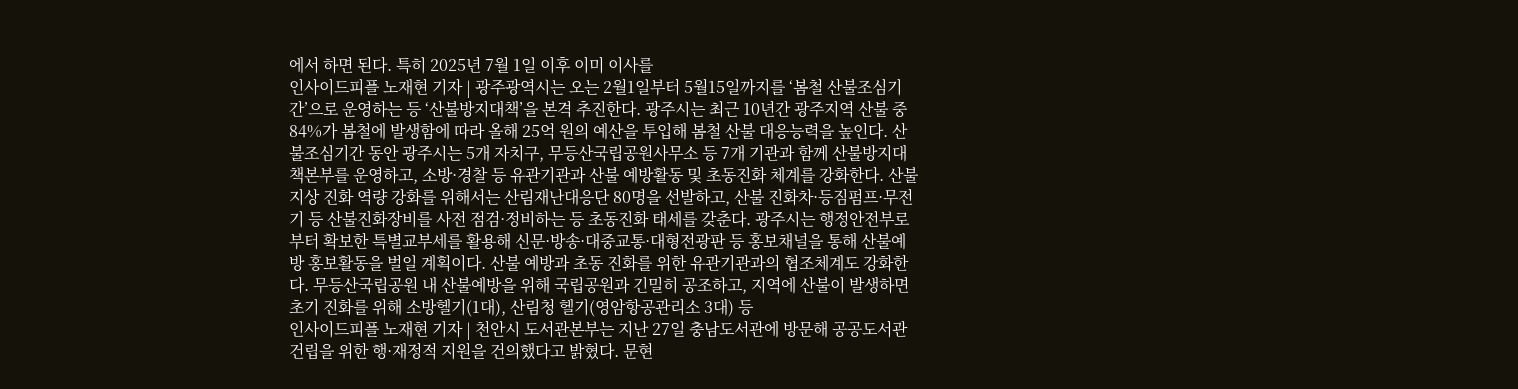에서 하면 된다. 특히 2025년 7월 1일 이후 이미 이사를
인사이드피플 노재현 기자 | 광주광역시는 오는 2월1일부터 5월15일까지를 ‘봄철 산불조심기간’으로 운영하는 등 ‘산불방지대책’을 본격 추진한다. 광주시는 최근 10년간 광주지역 산불 중 84%가 봄철에 발생함에 따라 올해 25억 원의 예산을 투입해 봄철 산불 대응능력을 높인다. 산불조심기간 동안 광주시는 5개 자치구, 무등산국립공원사무소 등 7개 기관과 함께 산불방지대책본부를 운영하고, 소방·경찰 등 유관기관과 산불 예방활동 및 초동진화 체계를 강화한다. 산불 지상 진화 역량 강화를 위해서는 산림재난대응단 80명을 선발하고, 산불 진화차·등짐펌프·무전기 등 산불진화장비를 사전 점검·정비하는 등 초동진화 태세를 갖춘다. 광주시는 행정안전부로부터 확보한 특별교부세를 활용해 신문·방송·대중교통·대형전광판 등 홍보채널을 통해 산불예방 홍보활동을 벌일 계획이다. 산불 예방과 초동 진화를 위한 유관기관과의 협조체계도 강화한다. 무등산국립공원 내 산불예방을 위해 국립공원과 긴밀히 공조하고, 지역에 산불이 발생하면 초기 진화를 위해 소방헬기(1대), 산림청 헬기(영암항공관리소 3대) 등
인사이드피플 노재현 기자 | 천안시 도서관본부는 지난 27일 충남도서관에 방문해 공공도서관 건립을 위한 행·재정적 지원을 건의했다고 밝혔다. 문현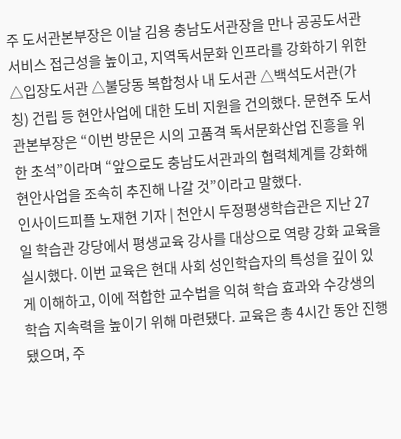주 도서관본부장은 이날 김용 충남도서관장을 만나 공공도서관 서비스 접근성을 높이고, 지역독서문화 인프라를 강화하기 위한 △입장도서관 △불당동 복합청사 내 도서관 △백석도서관(가칭) 건립 등 현안사업에 대한 도비 지원을 건의했다. 문현주 도서관본부장은 “이번 방문은 시의 고품격 독서문화산업 진흥을 위한 초석”이라며 “앞으로도 충남도서관과의 협력체계를 강화해 현안사업을 조속히 추진해 나갈 것”이라고 말했다.
인사이드피플 노재현 기자 | 천안시 두정평생학습관은 지난 27일 학습관 강당에서 평생교육 강사를 대상으로 역량 강화 교육을 실시했다. 이번 교육은 현대 사회 성인학습자의 특성을 깊이 있게 이해하고, 이에 적합한 교수법을 익혀 학습 효과와 수강생의 학습 지속력을 높이기 위해 마련됐다. 교육은 총 4시간 동안 진행됐으며, 주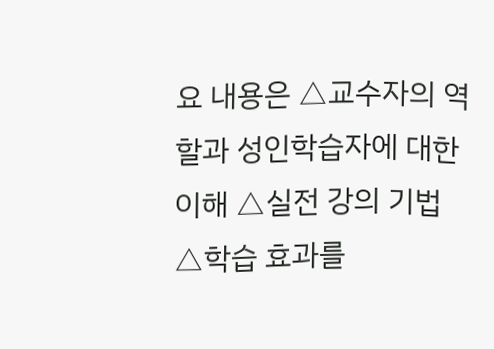요 내용은 △교수자의 역할과 성인학습자에 대한 이해 △실전 강의 기법 △학습 효과를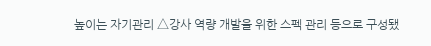높이는 자기관리 △강사 역량 개발을 위한 스펙 관리 등으로 구성됐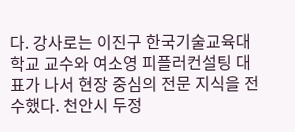다. 강사로는 이진구 한국기술교육대학교 교수와 여소영 피플러컨설팅 대표가 나서 현장 중심의 전문 지식을 전수했다. 천안시 두정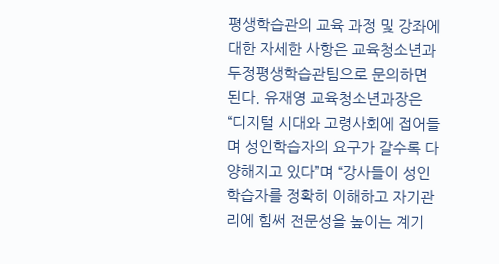평생학습관의 교육 과정 및 강좌에 대한 자세한 사항은 교육청소년과 두정평생학습관팀으로 문의하면 된다. 유재영 교육청소년과장은 “디지털 시대와 고령사회에 접어들며 성인학습자의 요구가 갈수록 다양해지고 있다”며 “강사들이 성인학습자를 정확히 이해하고 자기관리에 힘써 전문성을 높이는 계기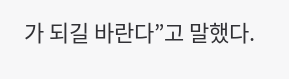가 되길 바란다”고 말했다.